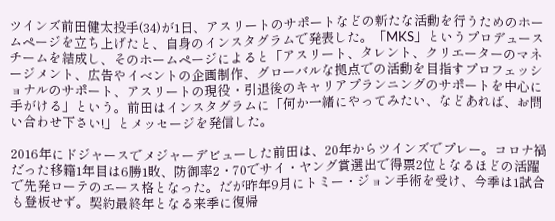ツインズ前田健太投手(34)が1日、アスリートのサポートなどの新たな活動を行うためのホームページを立ち上げたと、自身のインスタグラムで発表した。「MKS」というプロデュースチームを結成し、そのホームページによると「アスリート、タレント、クリエーターのマネージメント、広告やイベントの企画制作、グローバルな拠点での活動を目指すプロフェッショナルのサポート、アスリートの現役・引退後のキャリアプランニングのサポートを中心に手がける」という。前田はインスタグラムに「何か一緒にやってみたい、などあれば、お問い合わせ下さい!」とメッセージを発信した。

2016年にドジャースでメジャーデビューした前田は、20年からツインズでプレー。コロナ禍だった移籍1年目は6勝1敗、防御率2・70でサイ・ヤング賞選出で得票2位となるほどの活躍で先発ローテのエース格となった。だが昨年9月にトミー・ジョン手術を受け、今季は1試合も登板せず。契約最終年となる来季に復帰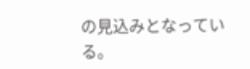の見込みとなっている。